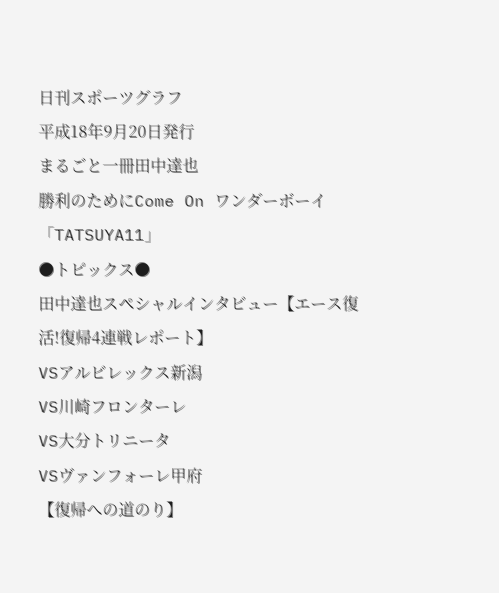日刊スポーツグラフ
平成18年9月20日発行
まるごと一冊田中達也
勝利のためにCome On ワンダーボーイ
「TATSUYA11」
●トピックス●
田中達也スペシャルインタビュー【エース復活!復帰4連戦レポート】
VSアルビレックス新潟
VS川崎フロンターレ
VS大分トリニータ
VSヴァンフォーレ甲府
【復帰への道のり】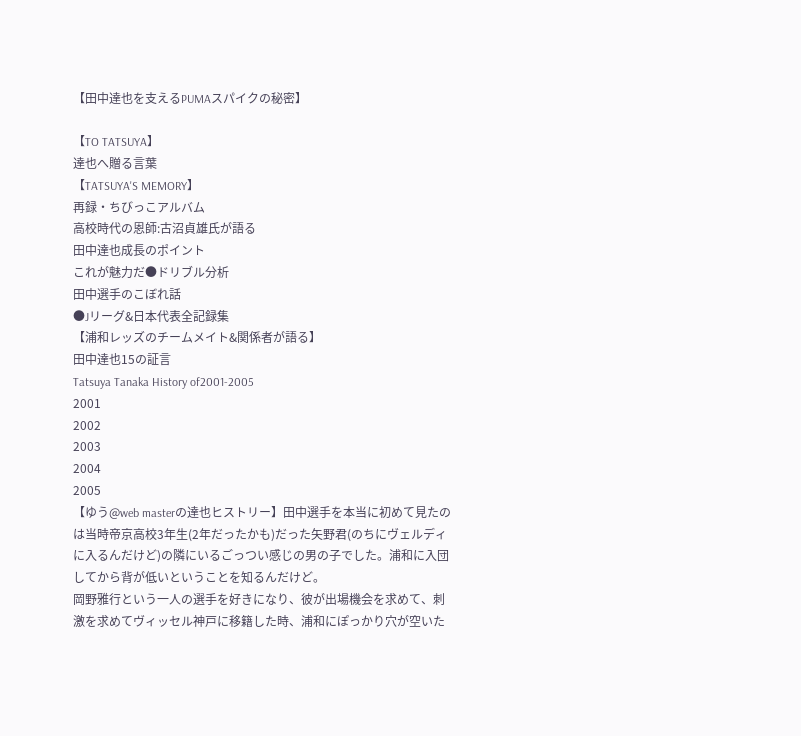【田中達也を支えるPUMAスパイクの秘密】

【TO TATSUYA】
達也へ贈る言葉
【TATSUYA'S MEMORY】
再録・ちびっこアルバム
高校時代の恩師:古沼貞雄氏が語る
田中達也成長のポイント
これが魅力だ●ドリブル分析
田中選手のこぼれ話
●Jリーグ&日本代表全記録集
【浦和レッズのチームメイト&関係者が語る】
田中達也15の証言
Tatsuya Tanaka History of2001-2005
2001
2002
2003
2004
2005
【ゆう@web masterの達也ヒストリー】田中選手を本当に初めて見たのは当時帝京高校3年生(2年だったかも)だった矢野君(のちにヴェルディに入るんだけど)の隣にいるごっつい感じの男の子でした。浦和に入団してから背が低いということを知るんだけど。
岡野雅行という一人の選手を好きになり、彼が出場機会を求めて、刺激を求めてヴィッセル神戸に移籍した時、浦和にぽっかり穴が空いた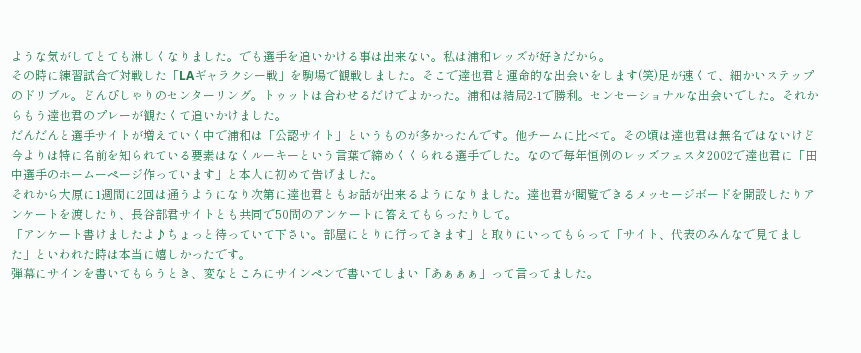ような気がしてとても淋しくなりました。でも選手を追いかける事は出来ない。私は浦和レッズが好きだから。
その時に練習試合で対戦した「LAギャラクシー戦」を駒場で観戦しました。そこで達也君と運命的な出会いをします(笑)足が速くて、細かいステップのドリブル。どんぴしゃりのセンターリング。トゥットは合わせるだけでよかった。浦和は結局2-1で勝利。センセーショナルな出会いでした。それからもう達也君のプレーが観たくて追いかけました。
だんだんと選手サイトが増えていく中で浦和は「公認サイト」というものが多かったんです。他チームに比べて。その頃は達也君は無名ではないけど今よりは特に名前を知られている要素はなくルーキーという言葉で締めくくられる選手でした。なので毎年恒例のレッズフェスタ2002で達也君に「田中選手のホームーページ作っています」と本人に初めて告げました。
それから大原に1週間に2回は通うようになり次第に達也君ともお話が出来るようになりました。達也君が閲覧できるメッセージボードを開設したりアンケートを渡したり、長谷部君サイトとも共同で50問のアンケートに答えてもらったりして。
「アンケート書けましたよ♪ちょっと待っていて下さい。部屋にとりに行ってきます」と取りにいってもらって「サイト、代表のみんなで見てました」といわれた時は本当に嬉しかったです。
弾幕にサインを書いてもらうとき、変なところにサインペンで書いてしまい「あぁぁぁ」って言ってました。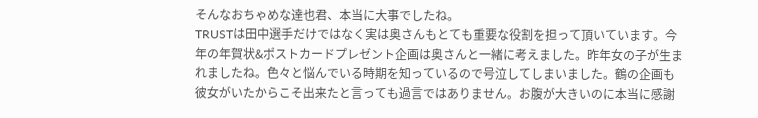そんなおちゃめな達也君、本当に大事でしたね。
TRUSTは田中選手だけではなく実は奥さんもとても重要な役割を担って頂いています。今年の年賀状&ポストカードプレゼント企画は奥さんと一緒に考えました。昨年女の子が生まれましたね。色々と悩んでいる時期を知っているので号泣してしまいました。鶴の企画も彼女がいたからこそ出来たと言っても過言ではありません。お腹が大きいのに本当に感謝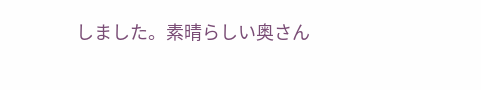しました。素晴らしい奥さん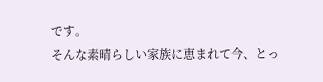です。
そんな素晴らしい家族に恵まれて今、とっ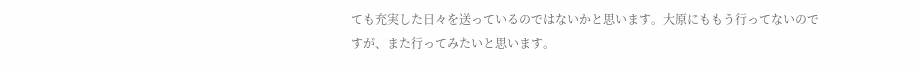ても充実した日々を送っているのではないかと思います。大原にももう行ってないのですが、また行ってみたいと思います。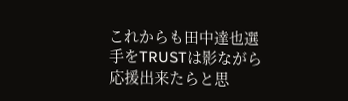これからも田中達也選手をTRUSTは影ながら応援出来たらと思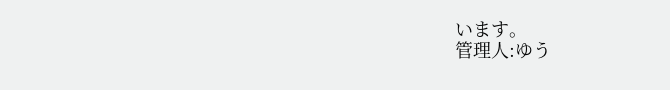います。
管理人:ゆう